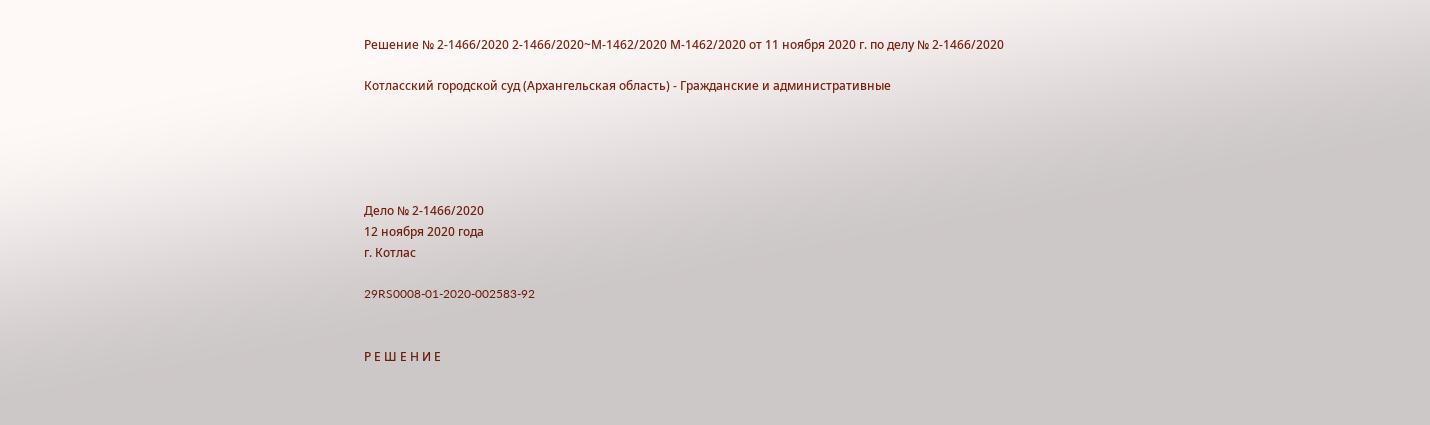Решение № 2-1466/2020 2-1466/2020~М-1462/2020 М-1462/2020 от 11 ноября 2020 г. по делу № 2-1466/2020

Котласский городской суд (Архангельская область) - Гражданские и административные





Дело № 2-1466/2020
12 ноября 2020 года
г. Котлас

29RS0008-01-2020-002583-92


Р Е Ш Е Н И Е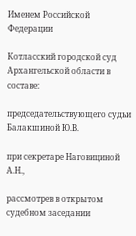Именем Российской Федерации

Котласский городской суд Архангельской области в составе:

председательствующего судьи Балакшиной Ю.В.

при секретаре Наговициной А.Н.,

рассмотрев в открытом судебном заседании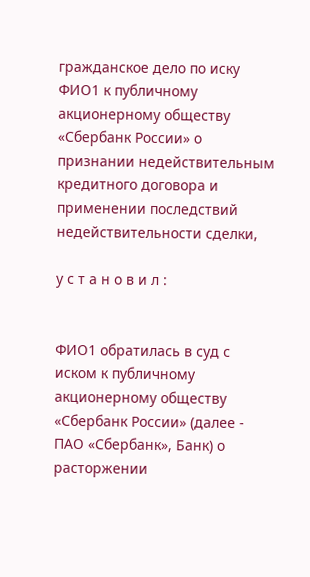гражданское дело по иску ФИО1 к публичному акционерному обществу «Сбербанк России» о признании недействительным кредитного договора и применении последствий недействительности сделки,

у с т а н о в и л :


ФИО1 обратилась в суд с иском к публичному акционерному обществу «Сбербанк России» (далее - ПАО «Сбербанк», Банк) о расторжении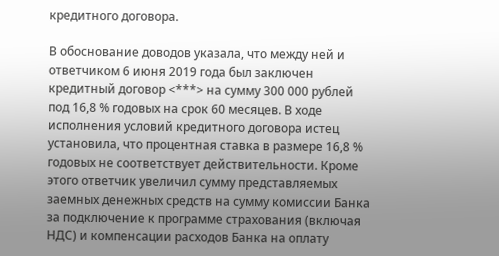кредитного договора.

В обоснование доводов указала, что между ней и ответчиком 6 июня 2019 года был заключен кредитный договор <***> на сумму 300 000 рублей под 16,8 % годовых на срок 60 месяцев. В ходе исполнения условий кредитного договора истец установила, что процентная ставка в размере 16,8 % годовых не соответствует действительности. Кроме этого ответчик увеличил сумму представляемых заемных денежных средств на сумму комиссии Банка за подключение к программе страхования (включая НДС) и компенсации расходов Банка на оплату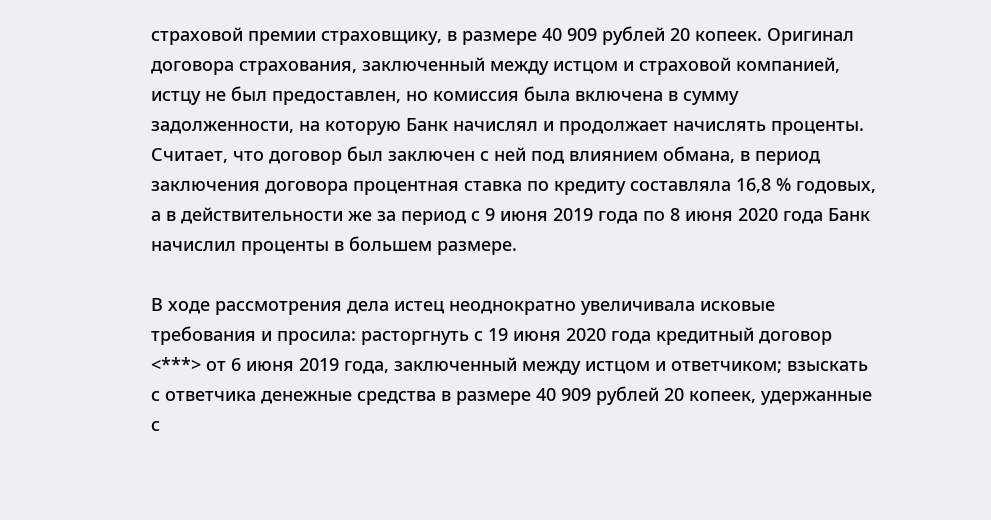страховой премии страховщику, в размере 40 909 рублей 20 копеек. Оригинал договора страхования, заключенный между истцом и страховой компанией, истцу не был предоставлен, но комиссия была включена в сумму задолженности, на которую Банк начислял и продолжает начислять проценты. Считает, что договор был заключен с ней под влиянием обмана, в период заключения договора процентная ставка по кредиту составляла 16,8 % годовых, а в действительности же за период с 9 июня 2019 года по 8 июня 2020 года Банк начислил проценты в большем размере.

В ходе рассмотрения дела истец неоднократно увеличивала исковые требования и просила: расторгнуть с 19 июня 2020 года кредитный договор <***> от 6 июня 2019 года, заключенный между истцом и ответчиком; взыскать с ответчика денежные средства в размере 40 909 рублей 20 копеек, удержанные с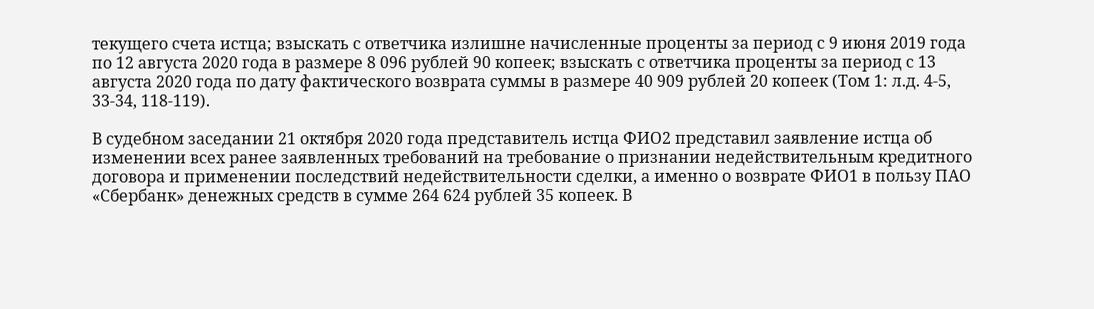текущего счета истца; взыскать с ответчика излишне начисленные проценты за период с 9 июня 2019 года по 12 августа 2020 года в размере 8 096 рублей 90 копеек; взыскать с ответчика проценты за период с 13 августа 2020 года по дату фактического возврата суммы в размере 40 909 рублей 20 копеек (Том 1: л.д. 4-5, 33-34, 118-119).

В судебном заседании 21 октября 2020 года представитель истца ФИО2 представил заявление истца об изменении всех ранее заявленных требований на требование о признании недействительным кредитного договора и применении последствий недействительности сделки, а именно о возврате ФИО1 в пользу ПАО «Сбербанк» денежных средств в сумме 264 624 рублей 35 копеек. В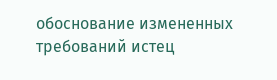обоснование измененных требований истец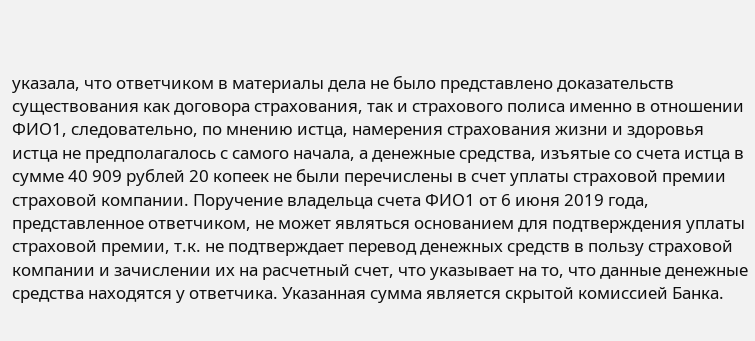указала, что ответчиком в материалы дела не было представлено доказательств существования как договора страхования, так и страхового полиса именно в отношении ФИО1, следовательно, по мнению истца, намерения страхования жизни и здоровья истца не предполагалось с самого начала, а денежные средства, изъятые со счета истца в сумме 40 909 рублей 20 копеек не были перечислены в счет уплаты страховой премии страховой компании. Поручение владельца счета ФИО1 от 6 июня 2019 года, представленное ответчиком, не может являться основанием для подтверждения уплаты страховой премии, т.к. не подтверждает перевод денежных средств в пользу страховой компании и зачислении их на расчетный счет, что указывает на то, что данные денежные средства находятся у ответчика. Указанная сумма является скрытой комиссией Банка.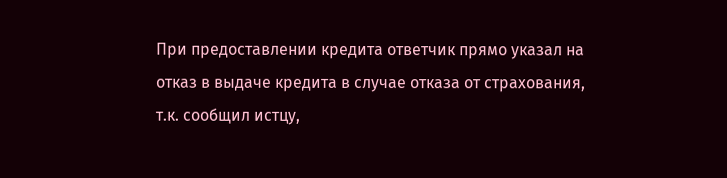При предоставлении кредита ответчик прямо указал на отказ в выдаче кредита в случае отказа от страхования, т.к. сообщил истцу,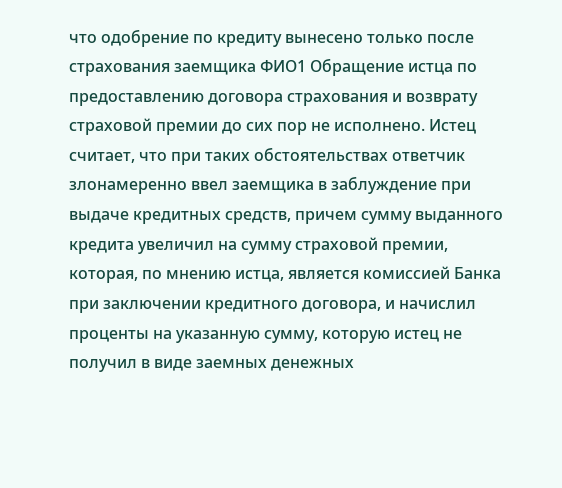что одобрение по кредиту вынесено только после страхования заемщика ФИО1 Обращение истца по предоставлению договора страхования и возврату страховой премии до сих пор не исполнено. Истец считает, что при таких обстоятельствах ответчик злонамеренно ввел заемщика в заблуждение при выдаче кредитных средств, причем сумму выданного кредита увеличил на сумму страховой премии, которая, по мнению истца, является комиссией Банка при заключении кредитного договора, и начислил проценты на указанную сумму, которую истец не получил в виде заемных денежных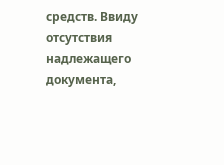средств. Ввиду отсутствия надлежащего документа,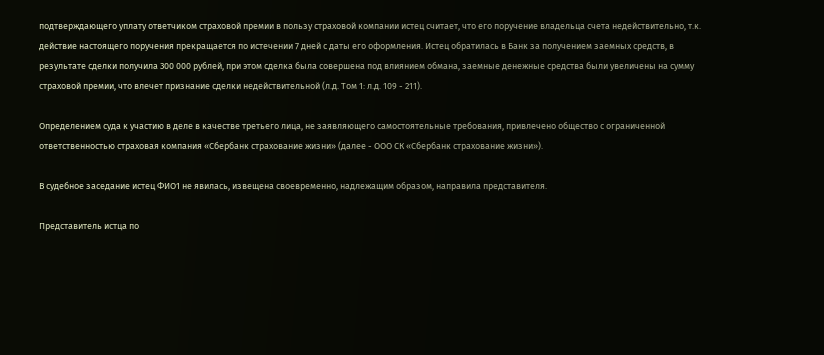подтверждающего уплату ответчиком страховой премии в пользу страховой компании истец считает, что его поручение владельца счета недействительно, т.к. действие настоящего поручения прекращается по истечении 7 дней с даты его оформления. Истец обратилась в Банк за получением заемных средств, в результате сделки получила 300 000 рублей, при этом сделка была совершена под влиянием обмана, заемные денежные средства были увеличены на сумму страховой премии, что влечет признание сделки недействительной (л.д. Том 1: л.д. 109 - 211).

Определением суда к участию в деле в качестве третьего лица, не заявляющего самостоятельные требования, привлечено общество с ограниченной ответственностью страховая компания «Сбербанк страхование жизни» (далее - ООО СК «Сбербанк страхование жизни»).

В судебное заседание истец ФИО1 не явилась, извещена своевременно, надлежащим образом, направила представителя.

Представитель истца по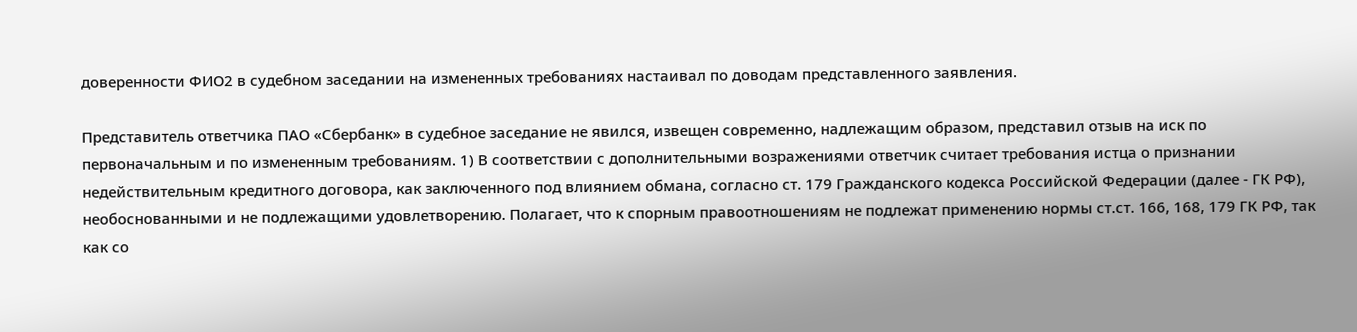доверенности ФИО2 в судебном заседании на измененных требованиях настаивал по доводам представленного заявления.

Представитель ответчика ПАО «Сбербанк» в судебное заседание не явился, извещен современно, надлежащим образом, представил отзыв на иск по первоначальным и по измененным требованиям. 1) В соответствии с дополнительными возражениями ответчик считает требования истца о признании недействительным кредитного договора, как заключенного под влиянием обмана, согласно ст. 179 Гражданского кодекса Российской Федерации (далее - ГК РФ), необоснованными и не подлежащими удовлетворению. Полагает, что к спорным правоотношениям не подлежат применению нормы ст.ст. 166, 168, 179 ГК РФ, так как со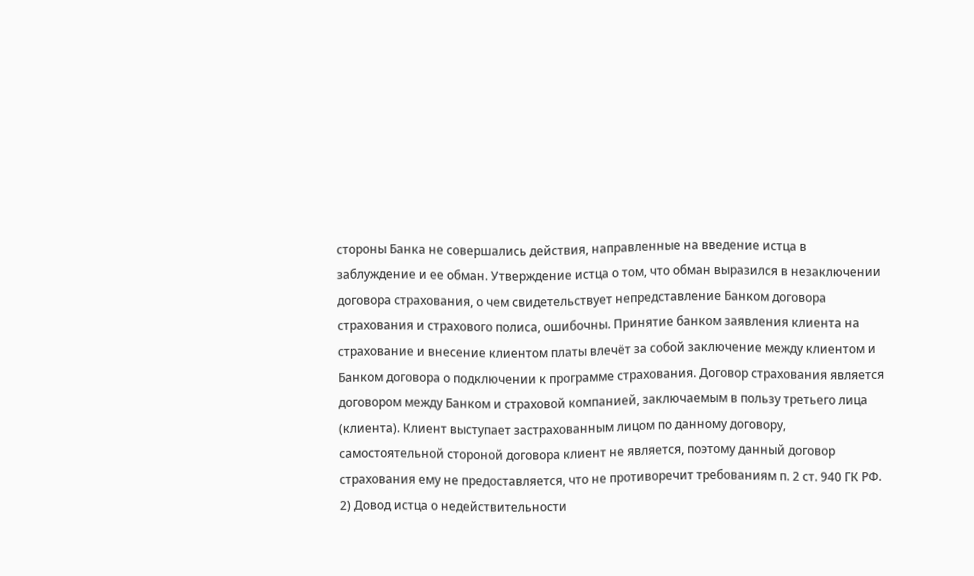стороны Банка не совершались действия, направленные на введение истца в заблуждение и ее обман. Утверждение истца о том, что обман выразился в незаключении договора страхования, о чем свидетельствует непредставление Банком договора страхования и страхового полиса, ошибочны. Принятие банком заявления клиента на страхование и внесение клиентом платы влечёт за собой заключение между клиентом и Банком договора о подключении к программе страхования. Договор страхования является договором между Банком и страховой компанией, заключаемым в пользу третьего лица (клиента). Клиент выступает застрахованным лицом по данному договору, самостоятельной стороной договора клиент не является, поэтому данный договор страхования ему не предоставляется, что не противоречит требованиям п. 2 ст. 940 ГК РФ. 2) Довод истца о недействительности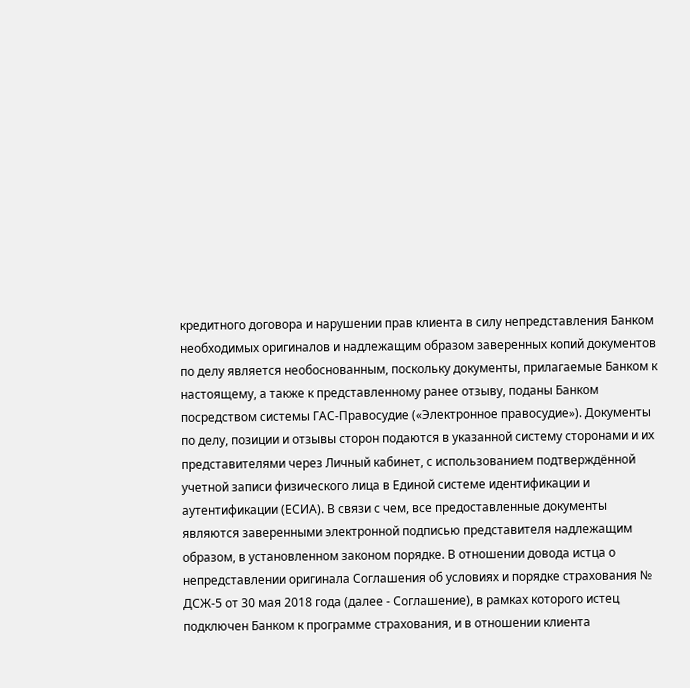кредитного договора и нарушении прав клиента в силу непредставления Банком необходимых оригиналов и надлежащим образом заверенных копий документов по делу является необоснованным, поскольку документы, прилагаемые Банком к настоящему, а также к представленному ранее отзыву, поданы Банком посредством системы ГАС-Правосудие («Электронное правосудие»). Документы по делу, позиции и отзывы сторон подаются в указанной систему сторонами и их представителями через Личный кабинет, с использованием подтверждённой учетной записи физического лица в Единой системе идентификации и аутентификации (ЕСИА). В связи с чем, все предоставленные документы являются заверенными электронной подписью представителя надлежащим образом, в установленном законом порядке. В отношении довода истца о непредставлении оригинала Соглашения об условиях и порядке страхования № ДСЖ-5 от 30 мая 2018 года (далее - Соглашение), в рамках которого истец подключен Банком к программе страхования, и в отношении клиента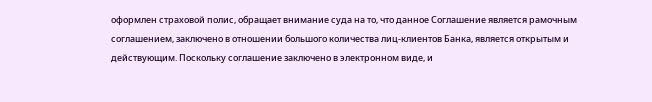оформлен страховой полис, обращает внимание суда на то, что данное Соглашение является рамочным соглашением, заключено в отношении большого количества лиц-клиентов Банка, является открытым и действующим. Поскольку соглашение заключено в электронном виде, и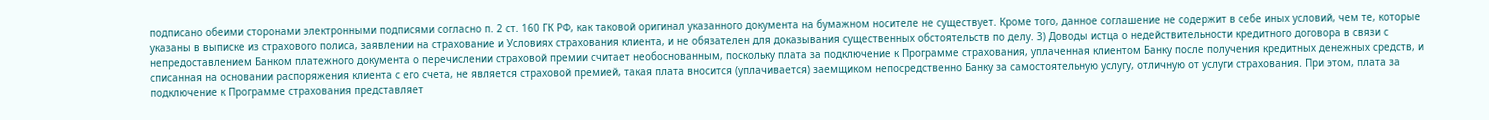подписано обеими сторонами электронными подписями согласно п. 2 ст. 160 ГК РФ, как таковой оригинал указанного документа на бумажном носителе не существует. Кроме того, данное соглашение не содержит в себе иных условий, чем те, которые указаны в выписке из страхового полиса, заявлении на страхование и Условиях страхования клиента, и не обязателен для доказывания существенных обстоятельств по делу. 3) Доводы истца о недействительности кредитного договора в связи с непредоставлением Банком платежного документа о перечислении страховой премии считает необоснованным, поскольку плата за подключение к Программе страхования, уплаченная клиентом Банку после получения кредитных денежных средств, и списанная на основании распоряжения клиента с его счета, не является страховой премией, такая плата вносится (уплачивается) заемщиком непосредственно Банку за самостоятельную услугу, отличную от услуги страхования. При этом, плата за подключение к Программе страхования представляет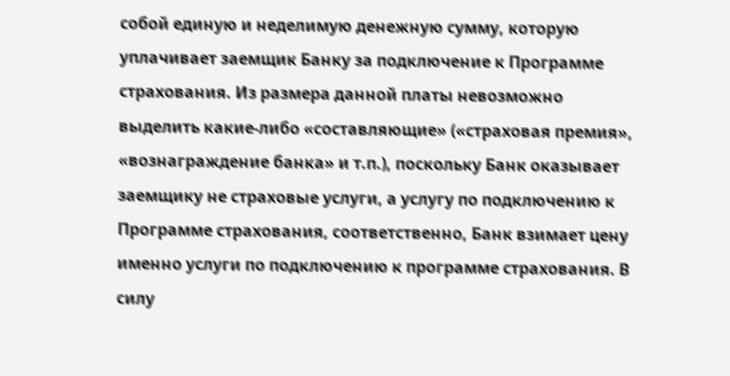собой единую и неделимую денежную сумму, которую уплачивает заемщик Банку за подключение к Программе страхования. Из размера данной платы невозможно выделить какие-либо «составляющие» («страховая премия», «вознаграждение банка» и т.п.), поскольку Банк оказывает заемщику не страховые услуги, а услугу по подключению к Программе страхования, соответственно, Банк взимает цену именно услуги по подключению к программе страхования. В силу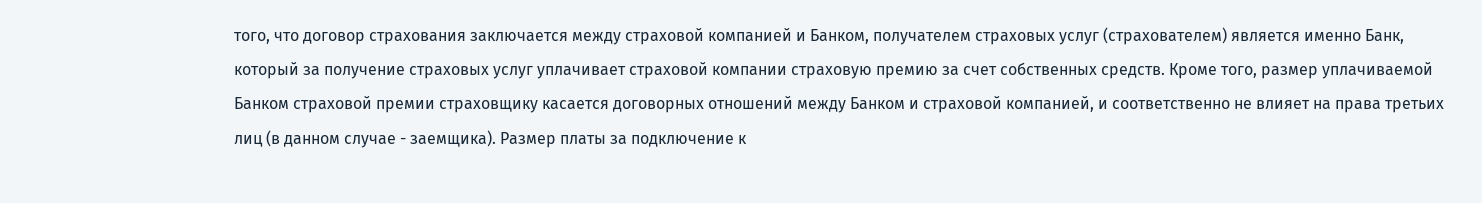того, что договор страхования заключается между страховой компанией и Банком, получателем страховых услуг (страхователем) является именно Банк, который за получение страховых услуг уплачивает страховой компании страховую премию за счет собственных средств. Кроме того, размер уплачиваемой Банком страховой премии страховщику касается договорных отношений между Банком и страховой компанией, и соответственно не влияет на права третьих лиц (в данном случае - заемщика). Размер платы за подключение к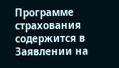Программе страхования содержится в Заявлении на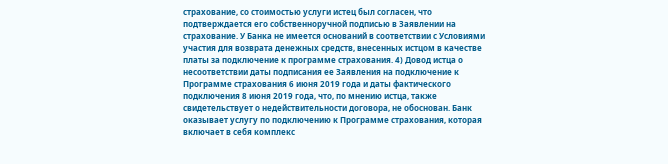страхование, со стоимостью услуги истец был согласен, что подтверждается его собственноручной подписью в Заявлении на страхование. У Банка не имеется оснований в соответствии с Условиями участия для возврата денежных средств, внесенных истцом в качестве платы за подключение к программе страхования. 4) Довод истца о несоответствии даты подписания ее Заявления на подключение к Программе страхования 6 июня 2019 года и даты фактического подключения 8 июня 2019 года, что, по мнению истца, также свидетельствует о недействительности договора, не обоснован. Банк оказывает услугу по подключению к Программе страхования, которая включает в себя комплекс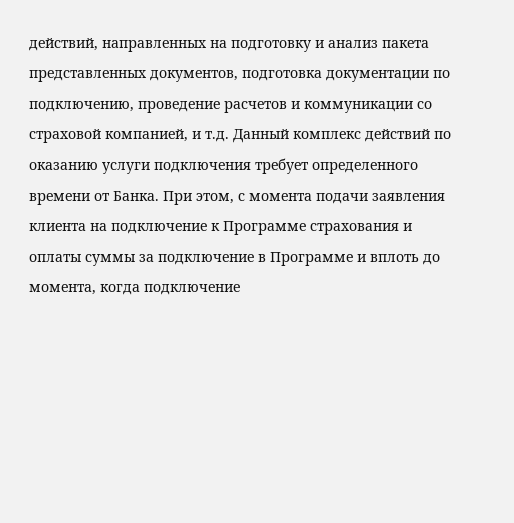действий, направленных на подготовку и анализ пакета представленных документов, подготовка документации по подключению, проведение расчетов и коммуникации со страховой компанией, и т.д. Данный комплекс действий по оказанию услуги подключения требует определенного времени от Банка. При этом, с момента подачи заявления клиента на подключение к Программе страхования и оплаты суммы за подключение в Программе и вплоть до момента, когда подключение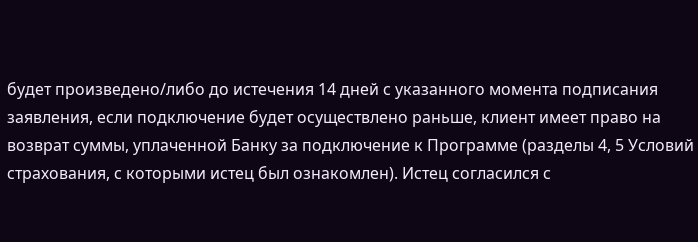будет произведено/либо до истечения 14 дней с указанного момента подписания заявления, если подключение будет осуществлено раньше, клиент имеет право на возврат суммы, уплаченной Банку за подключение к Программе (разделы 4, 5 Условий страхования, с которыми истец был ознакомлен). Истец согласился с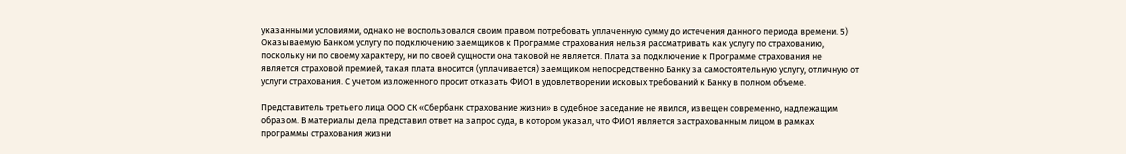указанными условиями, однако не воспользовался своим правом потребовать уплаченную сумму до истечения данного периода времени. 5) Оказываемую Банком услугу по подключению заемщиков к Программе страхования нельзя рассматривать как услугу по страхованию, поскольку ни по своему характеру, ни по своей сущности она таковой не является. Плата за подключение к Программе страхования не является страховой премией, такая плата вносится (уплачивается) заемщиком непосредственно Банку за самостоятельную услугу, отличную от услуги страхования. С учетом изложенного просит отказать ФИО1 в удовлетворении исковых требований к Банку в полном объеме.

Представитель третьего лица ООО СК «Сбербанк страхование жизни» в судебное заседание не явился, извещен современно, надлежащим образом. В материалы дела представил ответ на запрос суда, в котором указал, что ФИО1 является застрахованным лицом в рамках программы страхования жизни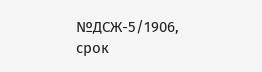№ДСЖ-5/1906, срок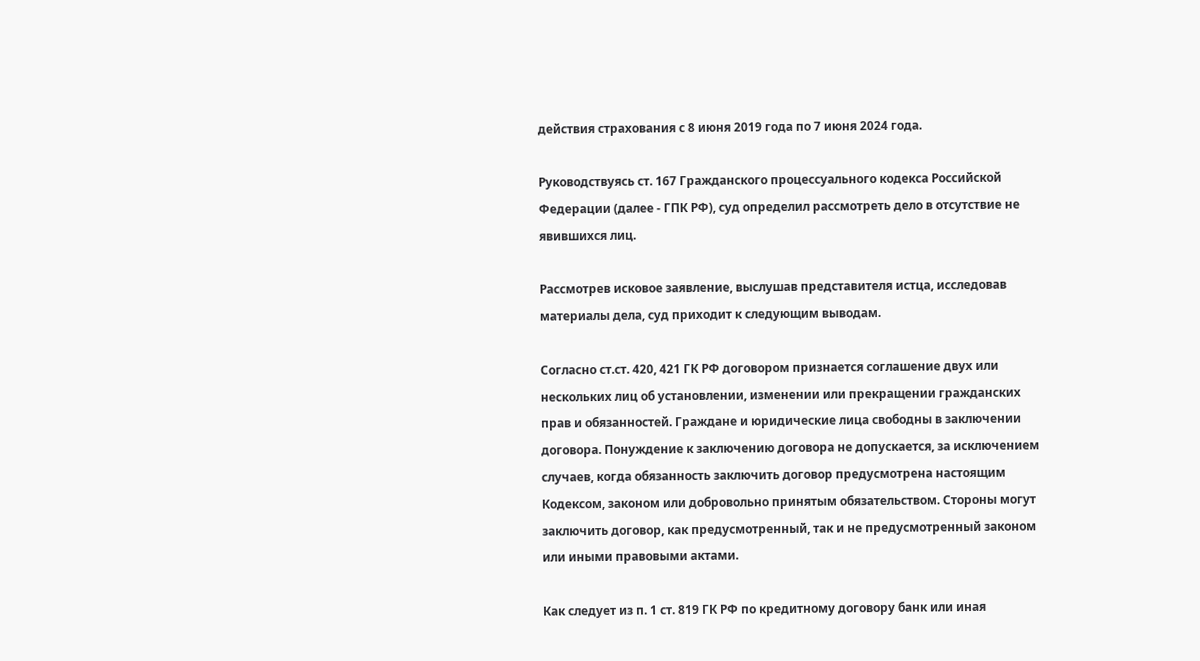действия страхования с 8 июня 2019 года по 7 июня 2024 года.

Руководствуясь ст. 167 Гражданского процессуального кодекса Российской Федерации (далее - ГПК РФ), суд определил рассмотреть дело в отсутствие не явившихся лиц.

Рассмотрев исковое заявление, выслушав представителя истца, исследовав материалы дела, суд приходит к следующим выводам.

Согласно ст.ст. 420, 421 ГК РФ договором признается соглашение двух или нескольких лиц об установлении, изменении или прекращении гражданских прав и обязанностей. Граждане и юридические лица свободны в заключении договора. Понуждение к заключению договора не допускается, за исключением случаев, когда обязанность заключить договор предусмотрена настоящим Кодексом, законом или добровольно принятым обязательством. Стороны могут заключить договор, как предусмотренный, так и не предусмотренный законом или иными правовыми актами.

Как следует из п. 1 ст. 819 ГК РФ по кредитному договору банк или иная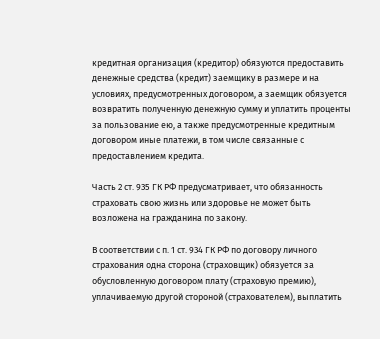кредитная организация (кредитор) обязуются предоставить денежные средства (кредит) заемщику в размере и на условиях, предусмотренных договором, а заемщик обязуется возвратить полученную денежную сумму и уплатить проценты за пользование ею, а также предусмотренные кредитным договором иные платежи, в том числе связанные с предоставлением кредита.

Часть 2 ст. 935 ГК РФ предусматривает, что обязанность страховать свою жизнь или здоровье не может быть возложена на гражданина по закону.

В соответствии с п. 1 ст. 934 ГК РФ по договору личного страхования одна сторона (страховщик) обязуется за обусловленную договором плату (страховую премию), уплачиваемую другой стороной (страхователем), выплатить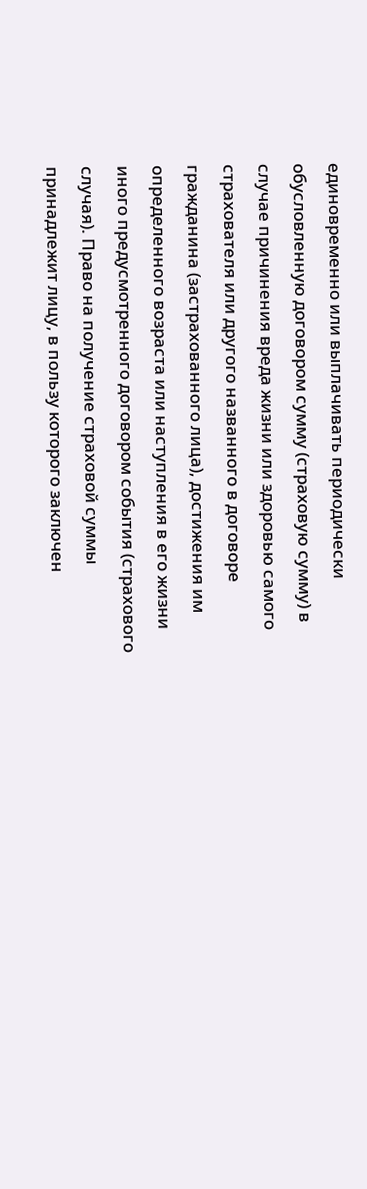единовременно или выплачивать периодически обусловленную договором сумму (страховую сумму) в случае причинения вреда жизни или здоровью самого страхователя или другого названного в договоре гражданина (застрахованного лица), достижения им определенного возраста или наступления в его жизни иного предусмотренного договором события (страхового случая). Право на получение страховой суммы принадлежит лицу, в пользу которого заключен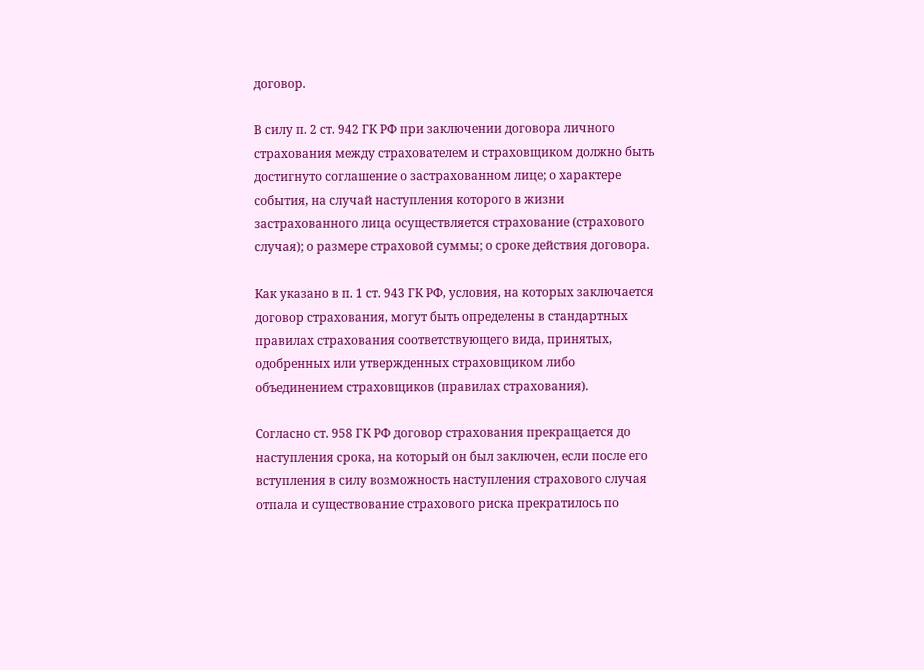договор.

В силу п. 2 ст. 942 ГК РФ при заключении договора личного страхования между страхователем и страховщиком должно быть достигнуто соглашение о застрахованном лице; о характере события, на случай наступления которого в жизни застрахованного лица осуществляется страхование (страхового случая); о размере страховой суммы; о сроке действия договора.

Как указано в п. 1 ст. 943 ГК РФ, условия, на которых заключается договор страхования, могут быть определены в стандартных правилах страхования соответствующего вида, принятых, одобренных или утвержденных страховщиком либо объединением страховщиков (правилах страхования).

Согласно ст. 958 ГК РФ договор страхования прекращается до наступления срока, на который он был заключен, если после его вступления в силу возможность наступления страхового случая отпала и существование страхового риска прекратилось по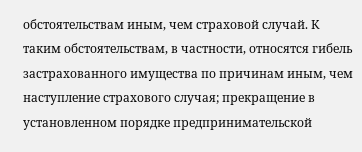обстоятельствам иным, чем страховой случай. К таким обстоятельствам, в частности, относятся гибель застрахованного имущества по причинам иным, чем наступление страхового случая; прекращение в установленном порядке предпринимательской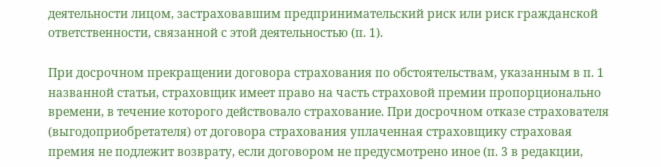деятельности лицом, застраховавшим предпринимательский риск или риск гражданской ответственности, связанной с этой деятельностью (п. 1).

При досрочном прекращении договора страхования по обстоятельствам, указанным в п. 1 названной статьи, страховщик имеет право на часть страховой премии пропорционально времени, в течение которого действовало страхование. При досрочном отказе страхователя (выгодоприобретателя) от договора страхования уплаченная страховщику страховая премия не подлежит возврату, если договором не предусмотрено иное (п. 3 в редакции,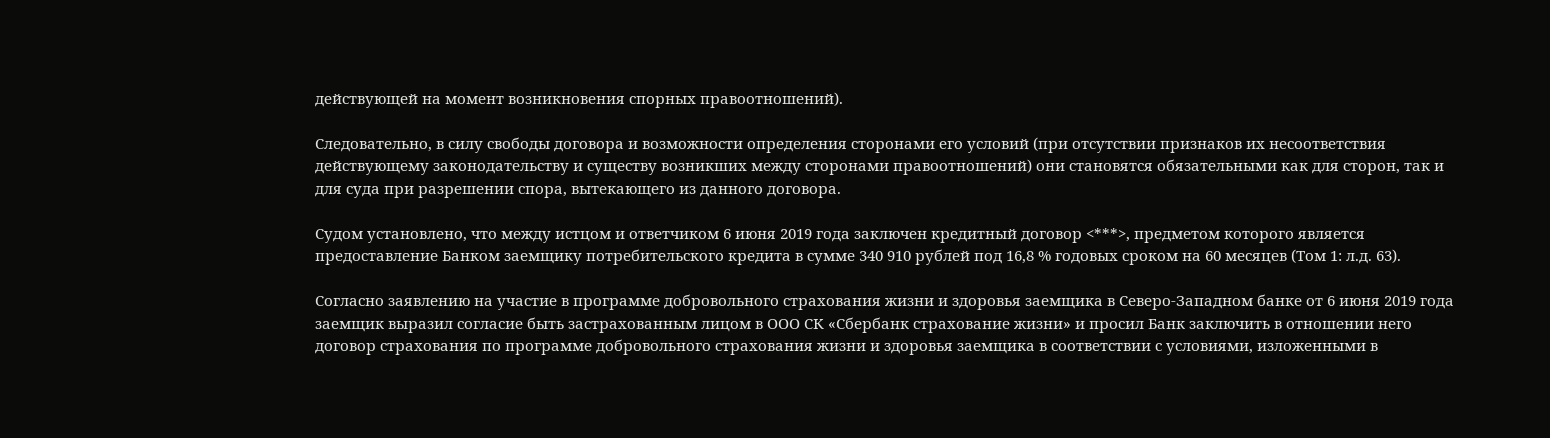действующей на момент возникновения спорных правоотношений).

Следовательно, в силу свободы договора и возможности определения сторонами его условий (при отсутствии признаков их несоответствия действующему законодательству и существу возникших между сторонами правоотношений) они становятся обязательными как для сторон, так и для суда при разрешении спора, вытекающего из данного договора.

Судом установлено, что между истцом и ответчиком 6 июня 2019 года заключен кредитный договор <***>, предметом которого является предоставление Банком заемщику потребительского кредита в сумме 340 910 рублей под 16,8 % годовых сроком на 60 месяцев (Том 1: л.д. 63).

Согласно заявлению на участие в программе добровольного страхования жизни и здоровья заемщика в Северо-Западном банке от 6 июня 2019 года заемщик выразил согласие быть застрахованным лицом в ООО СК «Сбербанк страхование жизни» и просил Банк заключить в отношении него договор страхования по программе добровольного страхования жизни и здоровья заемщика в соответствии с условиями, изложенными в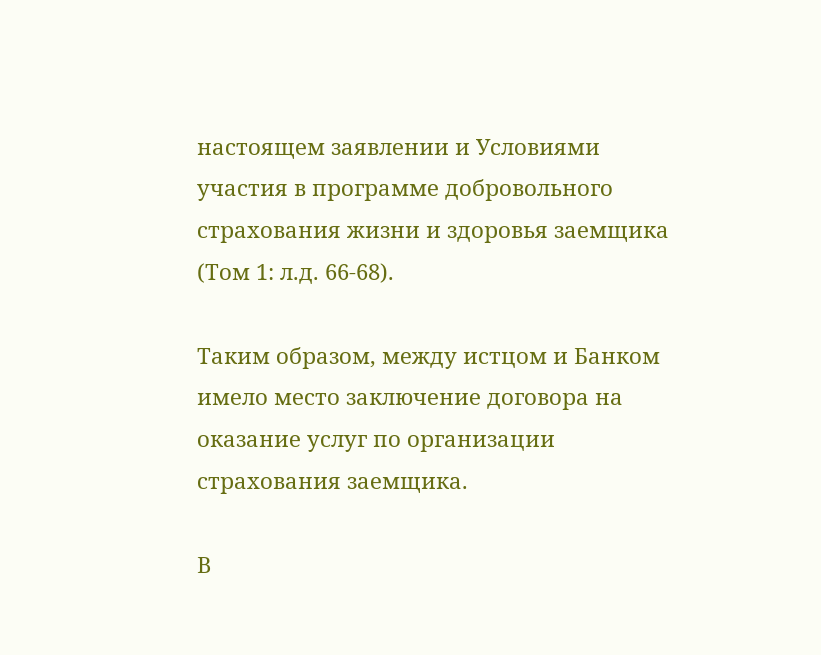настоящем заявлении и Условиями участия в программе добровольного страхования жизни и здоровья заемщика (Том 1: л.д. 66-68).

Таким образом, между истцом и Банком имело место заключение договора на оказание услуг по организации страхования заемщика.

В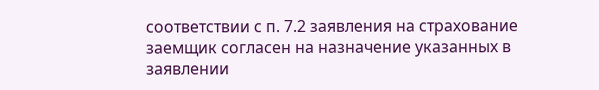соответствии с п. 7.2 заявления на страхование заемщик согласен на назначение указанных в заявлении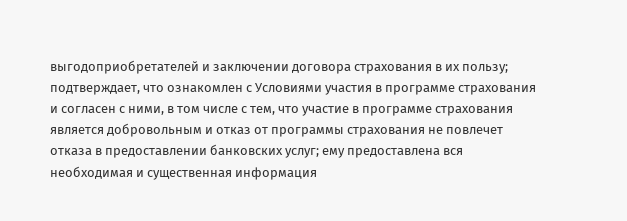выгодоприобретателей и заключении договора страхования в их пользу; подтверждает, что ознакомлен с Условиями участия в программе страхования и согласен с ними, в том числе с тем, что участие в программе страхования является добровольным и отказ от программы страхования не повлечет отказа в предоставлении банковских услуг; ему предоставлена вся необходимая и существенная информация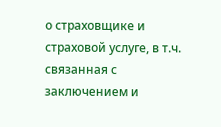о страховщике и страховой услуге, в т.ч. связанная с заключением и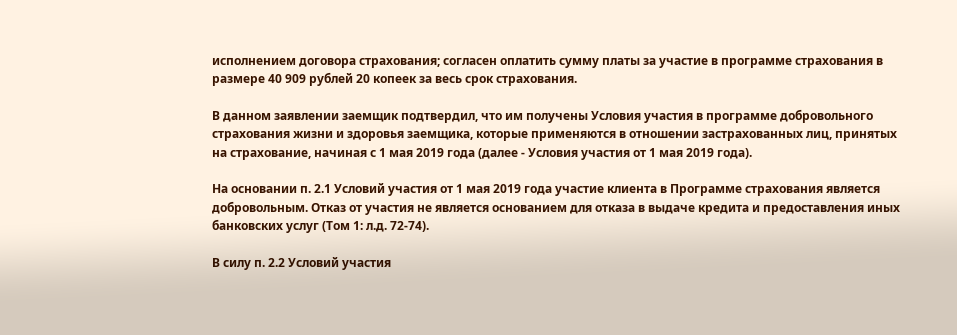исполнением договора страхования; согласен оплатить сумму платы за участие в программе страхования в размере 40 909 рублей 20 копеек за весь срок страхования.

В данном заявлении заемщик подтвердил, что им получены Условия участия в программе добровольного страхования жизни и здоровья заемщика, которые применяются в отношении застрахованных лиц, принятых на страхование, начиная с 1 мая 2019 года (далее - Условия участия от 1 мая 2019 года).

На основании п. 2.1 Условий участия от 1 мая 2019 года участие клиента в Программе страхования является добровольным. Отказ от участия не является основанием для отказа в выдаче кредита и предоставления иных банковских услуг (Том 1: л.д. 72-74).

В силу п. 2.2 Условий участия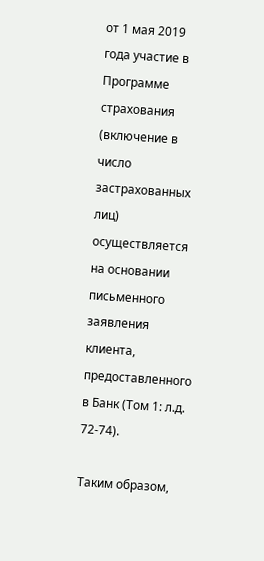от 1 мая 2019 года участие в Программе страхования (включение в число застрахованных лиц) осуществляется на основании письменного заявления клиента, предоставленного в Банк (Том 1: л.д. 72-74).

Таким образом,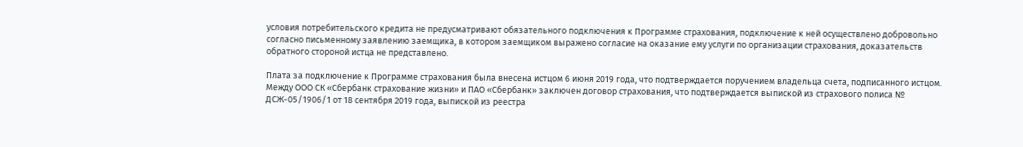условия потребительского кредита не предусматривают обязательного подключения к Программе страхования, подключение к ней осуществлено добровольно согласно письменному заявлению заемщика, в котором заемщиком выражено согласие на оказание ему услуги по организации страхования, доказательств обратного стороной истца не представлено.

Плата за подключение к Программе страхования была внесена истцом 6 июня 2019 года, что подтверждается поручением владельца счета, подписанного истцом. Между ООО СК «Сбербанк страхование жизни» и ПАО «Сбербанк» заключен договор страхования, что подтверждается выпиской из страхового полиса № ДСЖ-05/1906/1 от 18 сентября 2019 года, выпиской из реестра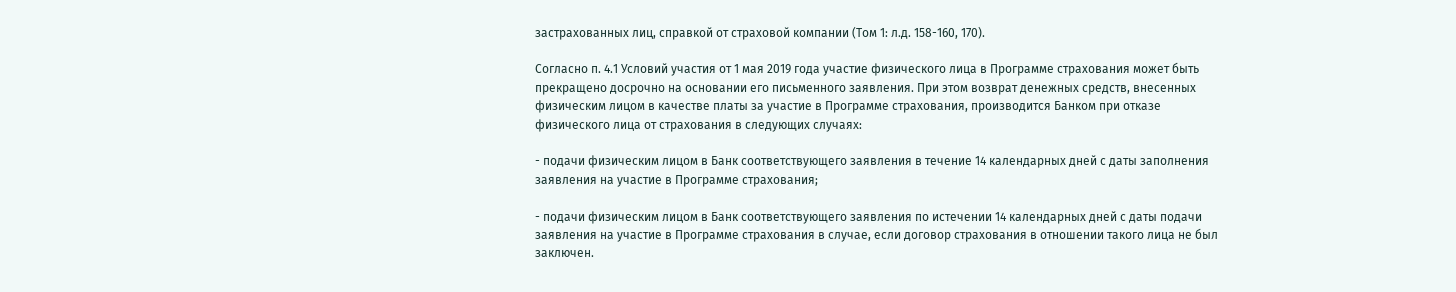застрахованных лиц, справкой от страховой компании (Том 1: л.д. 158-160, 170).

Согласно п. 4.1 Условий участия от 1 мая 2019 года участие физического лица в Программе страхования может быть прекращено досрочно на основании его письменного заявления. При этом возврат денежных средств, внесенных физическим лицом в качестве платы за участие в Программе страхования, производится Банком при отказе физического лица от страхования в следующих случаях:

- подачи физическим лицом в Банк соответствующего заявления в течение 14 календарных дней с даты заполнения заявления на участие в Программе страхования;

- подачи физическим лицом в Банк соответствующего заявления по истечении 14 календарных дней с даты подачи заявления на участие в Программе страхования в случае, если договор страхования в отношении такого лица не был заключен.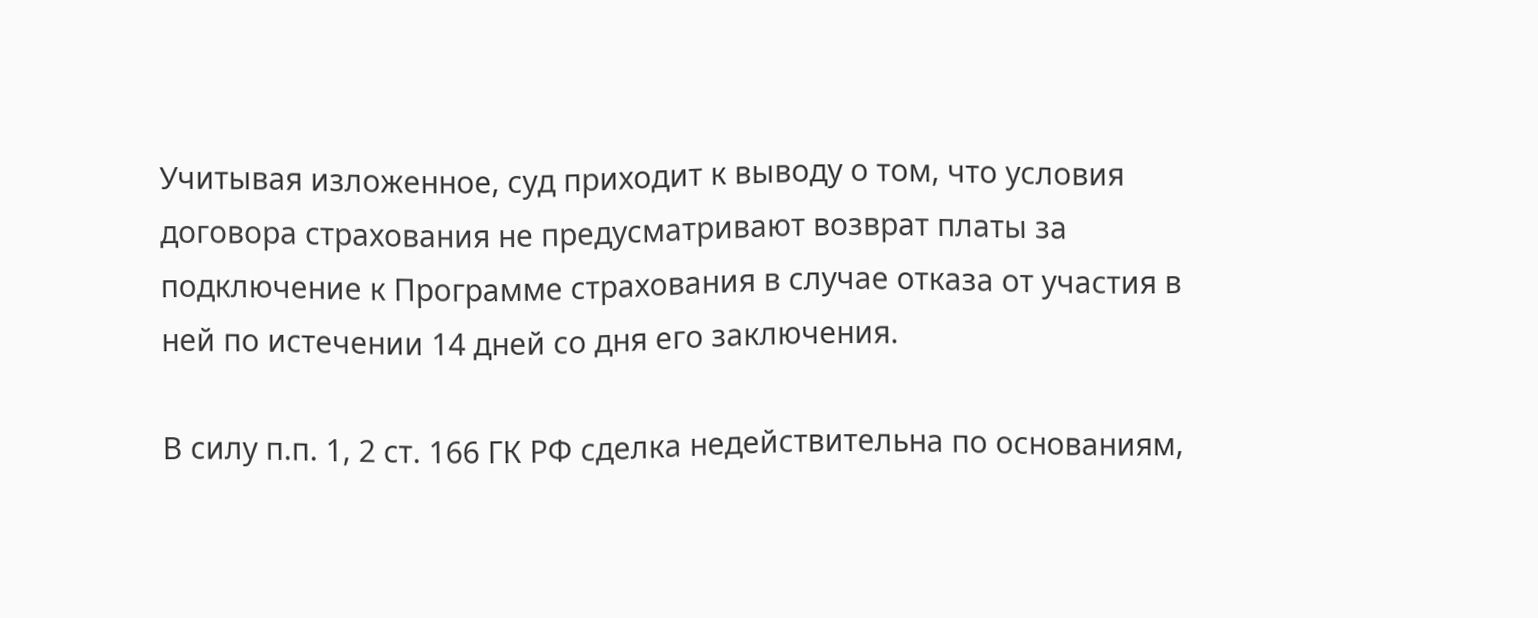Учитывая изложенное, суд приходит к выводу о том, что условия договора страхования не предусматривают возврат платы за подключение к Программе страхования в случае отказа от участия в ней по истечении 14 дней со дня его заключения.

В силу п.п. 1, 2 ст. 166 ГК РФ сделка недействительна по основаниям,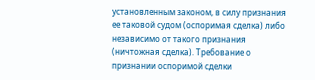установленным законом, в силу признания ее таковой судом (оспоримая сделка) либо независимо от такого признания (ничтожная сделка). Требование о признании оспоримой сделки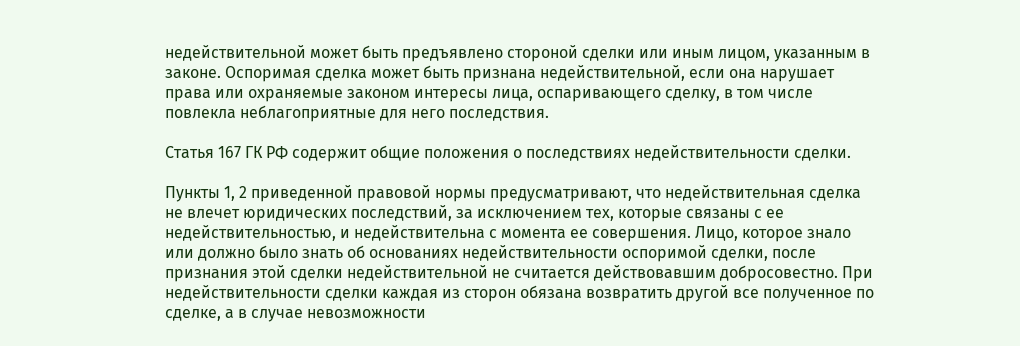недействительной может быть предъявлено стороной сделки или иным лицом, указанным в законе. Оспоримая сделка может быть признана недействительной, если она нарушает права или охраняемые законом интересы лица, оспаривающего сделку, в том числе повлекла неблагоприятные для него последствия.

Статья 167 ГК РФ содержит общие положения о последствиях недействительности сделки.

Пункты 1, 2 приведенной правовой нормы предусматривают, что недействительная сделка не влечет юридических последствий, за исключением тех, которые связаны с ее недействительностью, и недействительна с момента ее совершения. Лицо, которое знало или должно было знать об основаниях недействительности оспоримой сделки, после признания этой сделки недействительной не считается действовавшим добросовестно. При недействительности сделки каждая из сторон обязана возвратить другой все полученное по сделке, а в случае невозможности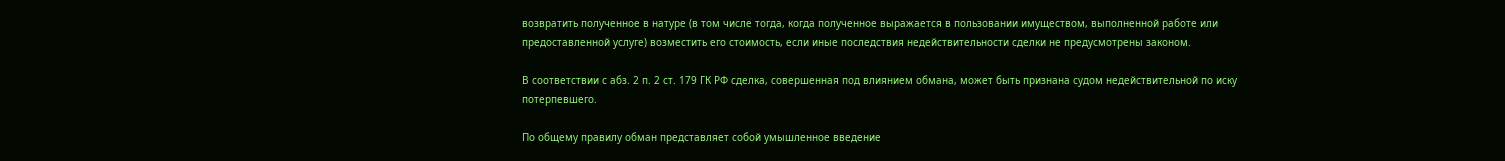возвратить полученное в натуре (в том числе тогда, когда полученное выражается в пользовании имуществом, выполненной работе или предоставленной услуге) возместить его стоимость, если иные последствия недействительности сделки не предусмотрены законом.

В соответствии с абз. 2 п. 2 ст. 179 ГК РФ сделка, совершенная под влиянием обмана, может быть признана судом недействительной по иску потерпевшего.

По общему правилу обман представляет собой умышленное введение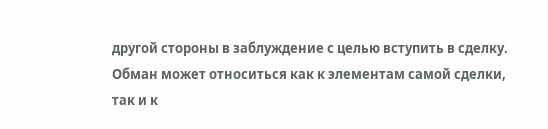другой стороны в заблуждение с целью вступить в сделку. Обман может относиться как к элементам самой сделки, так и к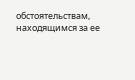обстоятельствам, находящимся за ее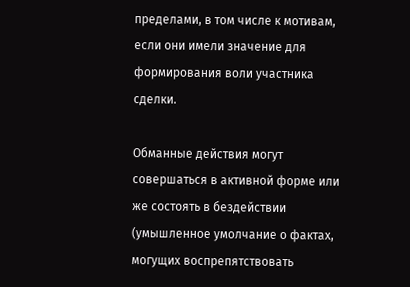пределами, в том числе к мотивам, если они имели значение для формирования воли участника сделки.

Обманные действия могут совершаться в активной форме или же состоять в бездействии (умышленное умолчание о фактах, могущих воспрепятствовать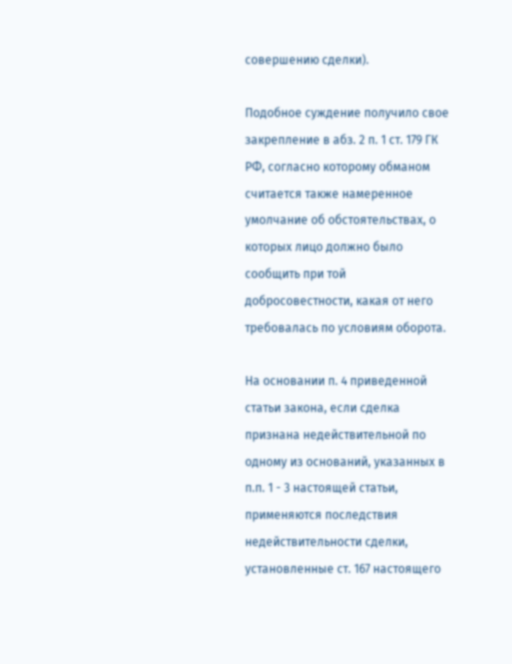совершению сделки).

Подобное суждение получило свое закрепление в абз. 2 п. 1 ст. 179 ГК РФ, согласно которому обманом считается также намеренное умолчание об обстоятельствах, о которых лицо должно было сообщить при той добросовестности, какая от него требовалась по условиям оборота.

На основании п. 4 приведенной статьи закона, если сделка признана недействительной по одному из оснований, указанных в п.п. 1 - 3 настоящей статьи, применяются последствия недействительности сделки, установленные ст. 167 настоящего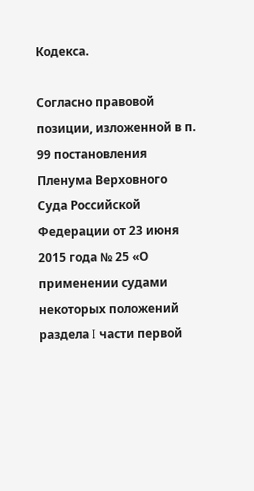Кодекса.

Согласно правовой позиции, изложенной в п. 99 постановления Пленума Верховного Суда Российской Федерации от 23 июня 2015 года № 25 «О применении судами некоторых положений раздела I части первой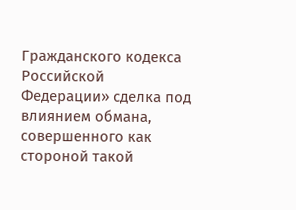Гражданского кодекса Российской Федерации» сделка под влиянием обмана, совершенного как стороной такой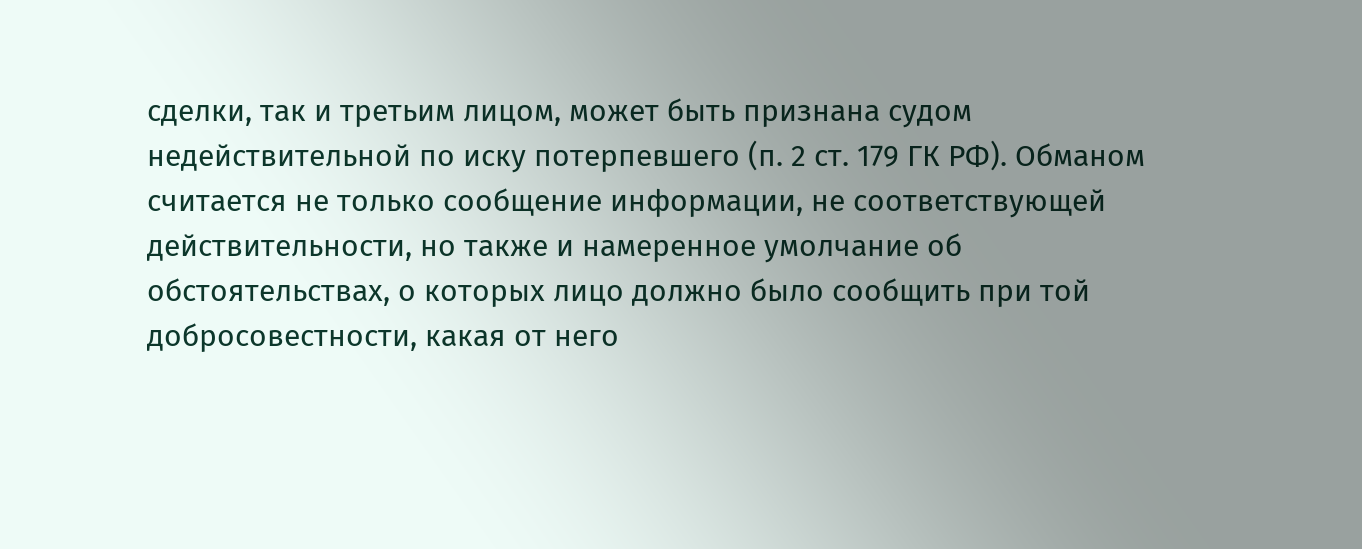сделки, так и третьим лицом, может быть признана судом недействительной по иску потерпевшего (п. 2 ст. 179 ГК РФ). Обманом считается не только сообщение информации, не соответствующей действительности, но также и намеренное умолчание об обстоятельствах, о которых лицо должно было сообщить при той добросовестности, какая от него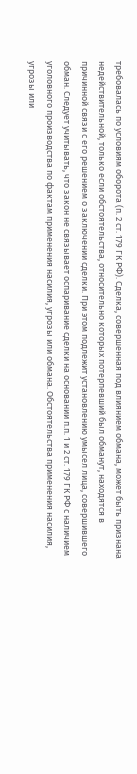требовалась по условиям оборота (п. 2 ст. 179 ГК РФ). Сделка, совершенная под влиянием обмана, может быть признана недействительной, только если обстоятельства, относительно которых потерпевший был обманут, находятся в причинной связи с его решением о заключении сделки. При этом подлежит установлению умысел лица, совершившего обман. Следует учитывать, что закон не связывает оспаривание сделки на основании п.п. 1 и 2 ст. 179 ГК РФ с наличием уголовного производства по фактам применения насилия, угрозы или обмана. Обстоятельства применения насилия, угрозы или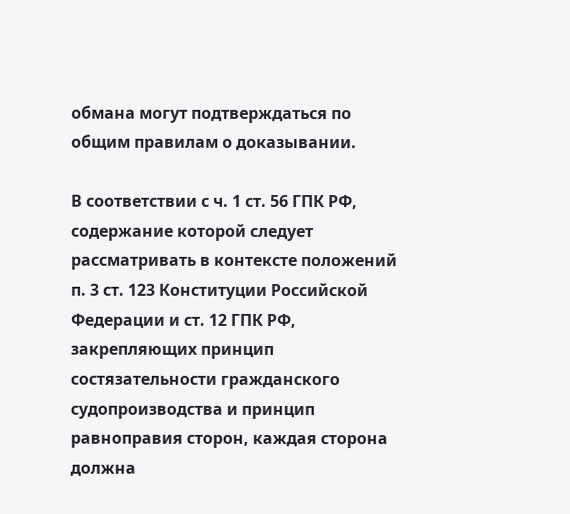обмана могут подтверждаться по общим правилам о доказывании.

В соответствии с ч. 1 ст. 56 ГПК РФ, содержание которой следует рассматривать в контексте положений п. 3 ст. 123 Конституции Российской Федерации и ст. 12 ГПК РФ, закрепляющих принцип состязательности гражданского судопроизводства и принцип равноправия сторон, каждая сторона должна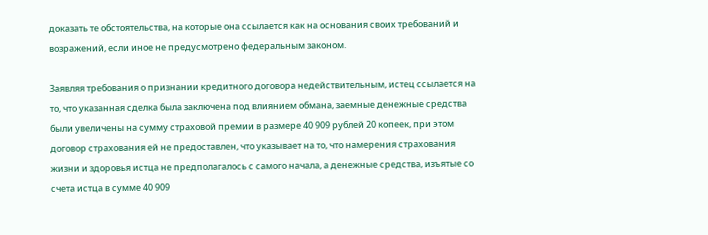доказать те обстоятельства, на которые она ссылается как на основания своих требований и возражений, если иное не предусмотрено федеральным законом.

Заявляя требования о признании кредитного договора недействительным, истец ссылается на то, что указанная сделка была заключена под влиянием обмана, заемные денежные средства были увеличены на сумму страховой премии в размере 40 909 рублей 20 копеек, при этом договор страхования ей не предоставлен, что указывает на то, что намерения страхования жизни и здоровья истца не предполагалось с самого начала, а денежные средства, изъятые со счета истца в сумме 40 909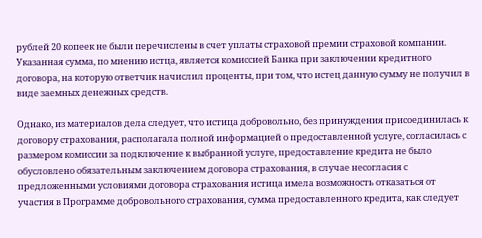рублей 20 копеек не были перечислены в счет уплаты страховой премии страховой компании. Указанная сумма, по мнению истца, является комиссией Банка при заключении кредитного договора, на которую ответчик начислил проценты, при том, что истец данную сумму не получил в виде заемных денежных средств.

Однако, из материалов дела следует, что истица добровольно, без принуждения присоединилась к договору страхования, располагала полной информацией о предоставленной услуге, согласилась с размером комиссии за подключение к выбранной услуге, предоставление кредита не было обусловлено обязательным заключением договора страхования, в случае несогласия с предложенными условиями договора страхования истица имела возможность отказаться от участия в Программе добровольного страхования, сумма предоставленного кредита, как следует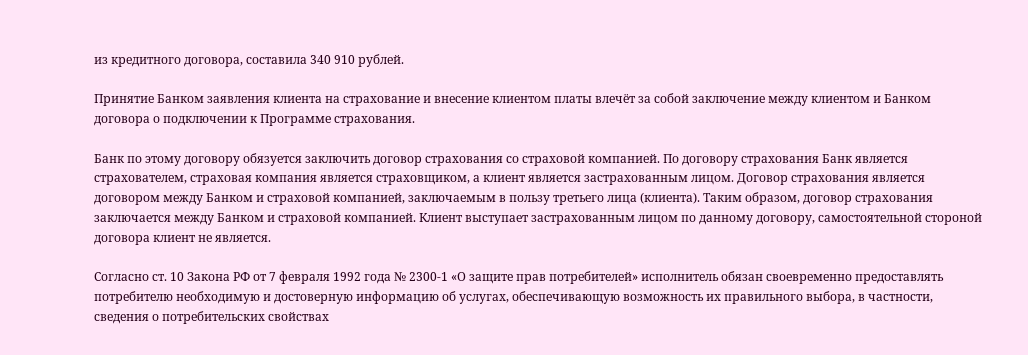из кредитного договора, составила 340 910 рублей.

Принятие Банком заявления клиента на страхование и внесение клиентом платы влечёт за собой заключение между клиентом и Банком договора о подключении к Программе страхования.

Банк по этому договору обязуется заключить договор страхования со страховой компанией. По договору страхования Банк является страхователем, страховая компания является страховщиком, а клиент является застрахованным лицом. Договор страхования является договором между Банком и страховой компанией, заключаемым в пользу третьего лица (клиента). Таким образом, договор страхования заключается между Банком и страховой компанией. Клиент выступает застрахованным лицом по данному договору, самостоятельной стороной договора клиент не является.

Согласно ст. 10 Закона РФ от 7 февраля 1992 года № 2300-1 «О защите прав потребителей» исполнитель обязан своевременно предоставлять потребителю необходимую и достоверную информацию об услугах, обеспечивающую возможность их правильного выбора, в частности, сведения о потребительских свойствах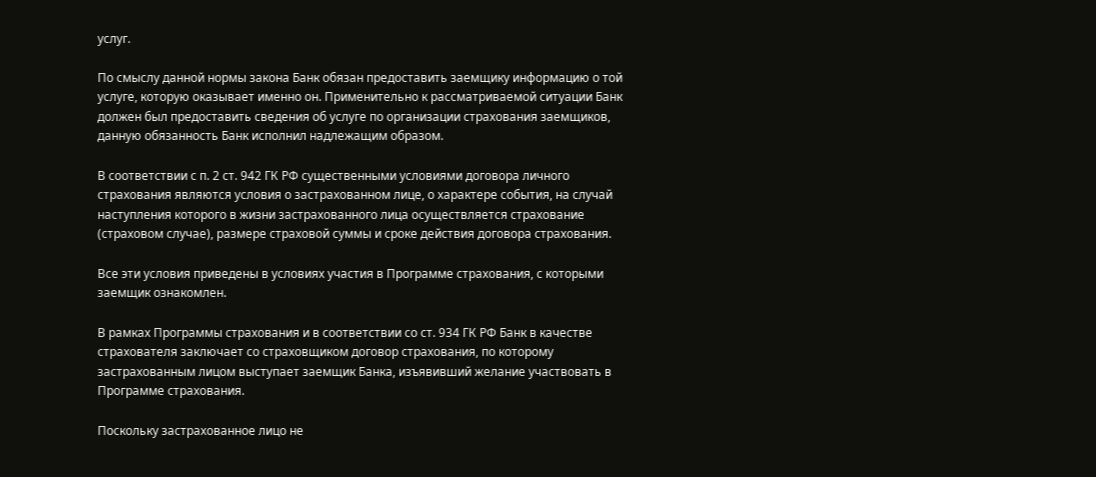услуг.

По смыслу данной нормы закона Банк обязан предоставить заемщику информацию о той услуге, которую оказывает именно он. Применительно к рассматриваемой ситуации Банк должен был предоставить сведения об услуге по организации страхования заемщиков, данную обязанность Банк исполнил надлежащим образом.

В соответствии с п. 2 ст. 942 ГК РФ существенными условиями договора личного страхования являются условия о застрахованном лице, о характере события, на случай наступления которого в жизни застрахованного лица осуществляется страхование (страховом случае), размере страховой суммы и сроке действия договора страхования.

Все эти условия приведены в условиях участия в Программе страхования, с которыми заемщик ознакомлен.

В рамках Программы страхования и в соответствии со ст. 934 ГК РФ Банк в качестве страхователя заключает со страховщиком договор страхования, по которому застрахованным лицом выступает заемщик Банка, изъявивший желание участвовать в Программе страхования.

Поскольку застрахованное лицо не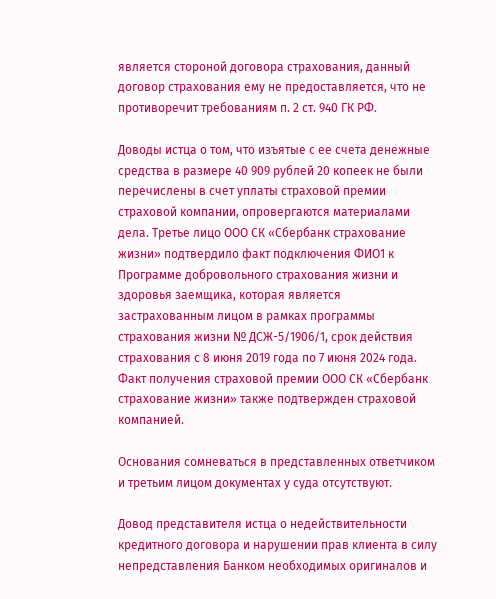является стороной договора страхования, данный договор страхования ему не предоставляется, что не противоречит требованиям п. 2 ст. 940 ГК РФ.

Доводы истца о том, что изъятые с ее счета денежные средства в размере 40 909 рублей 20 копеек не были перечислены в счет уплаты страховой премии страховой компании, опровергаются материалами дела. Третье лицо ООО СК «Сбербанк страхование жизни» подтвердило факт подключения ФИО1 к Программе добровольного страхования жизни и здоровья заемщика, которая является застрахованным лицом в рамках программы страхования жизни № ДСЖ-5/1906/1, срок действия страхования с 8 июня 2019 года по 7 июня 2024 года. Факт получения страховой премии ООО СК «Сбербанк страхование жизни» также подтвержден страховой компанией.

Основания сомневаться в представленных ответчиком и третьим лицом документах у суда отсутствуют.

Довод представителя истца о недействительности кредитного договора и нарушении прав клиента в силу непредставления Банком необходимых оригиналов и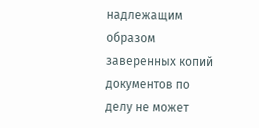надлежащим образом заверенных копий документов по делу не может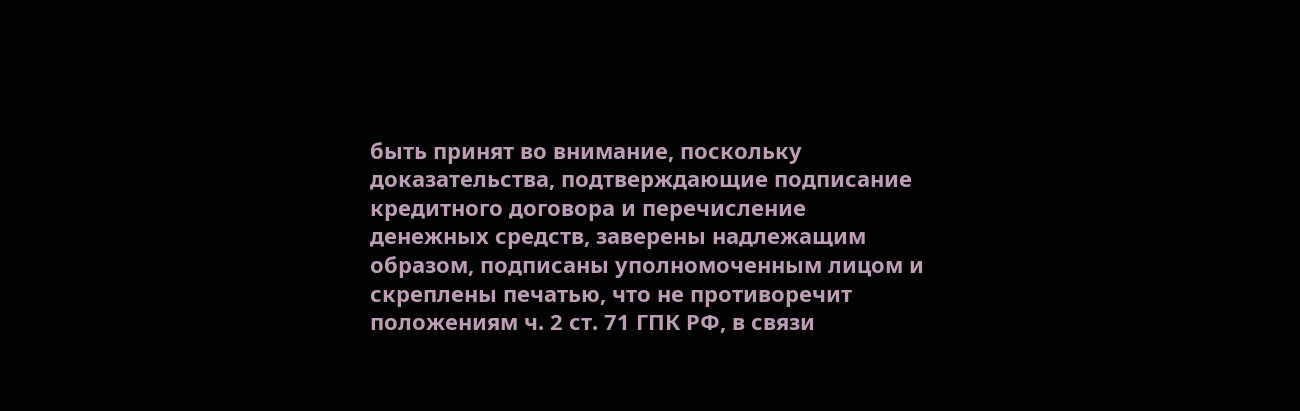быть принят во внимание, поскольку доказательства, подтверждающие подписание кредитного договора и перечисление денежных средств, заверены надлежащим образом, подписаны уполномоченным лицом и скреплены печатью, что не противоречит положениям ч. 2 ст. 71 ГПК РФ, в связи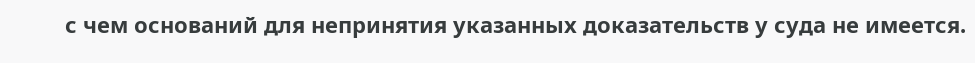с чем оснований для непринятия указанных доказательств у суда не имеется.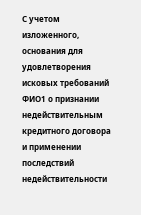С учетом изложенного, основания для удовлетворения исковых требований ФИО1 о признании недействительным кредитного договора и применении последствий недействительности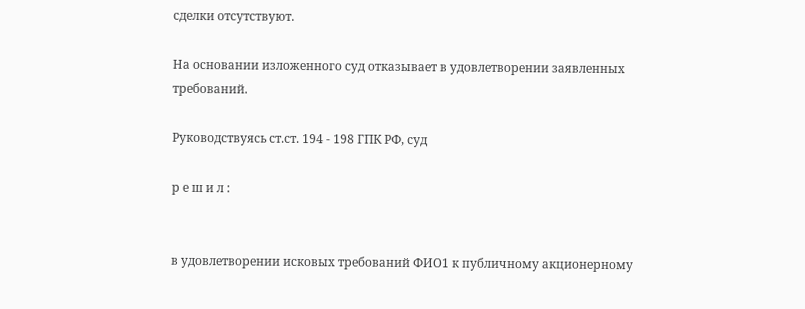сделки отсутствуют.

На основании изложенного суд отказывает в удовлетворении заявленных требований.

Руководствуясь ст.ст. 194 - 198 ГПК РФ, суд

р е ш и л :


в удовлетворении исковых требований ФИО1 к публичному акционерному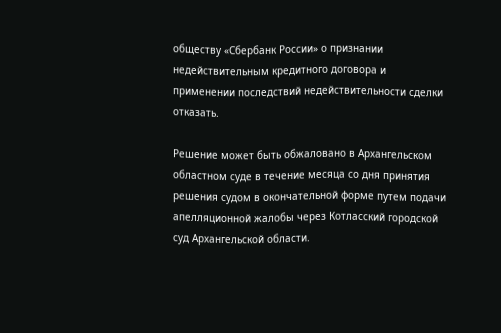обществу «Сбербанк России» о признании недействительным кредитного договора и применении последствий недействительности сделки отказать.

Решение может быть обжаловано в Архангельском областном суде в течение месяца со дня принятия решения судом в окончательной форме путем подачи апелляционной жалобы через Котласский городской суд Архангельской области.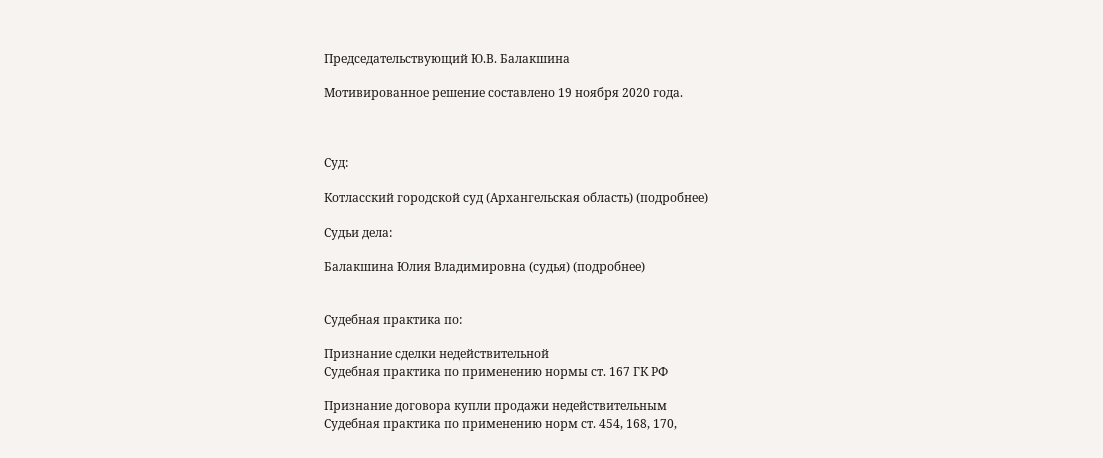Председательствующий Ю.В. Балакшина

Мотивированное решение составлено 19 ноября 2020 года.



Суд:

Котласский городской суд (Архангельская область) (подробнее)

Судьи дела:

Балакшина Юлия Владимировна (судья) (подробнее)


Судебная практика по:

Признание сделки недействительной
Судебная практика по применению нормы ст. 167 ГК РФ

Признание договора купли продажи недействительным
Судебная практика по применению норм ст. 454, 168, 170,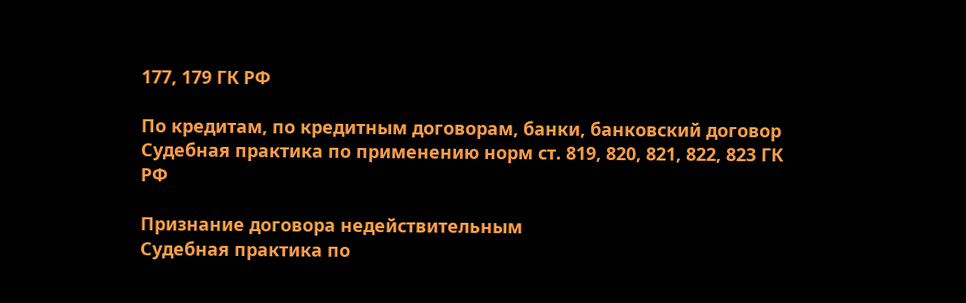177, 179 ГК РФ

По кредитам, по кредитным договорам, банки, банковский договор
Судебная практика по применению норм ст. 819, 820, 821, 822, 823 ГК РФ

Признание договора недействительным
Судебная практика по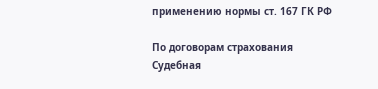применению нормы ст. 167 ГК РФ

По договорам страхования
Судебная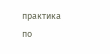практика по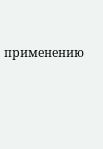применению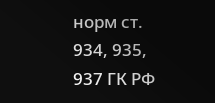норм ст. 934, 935, 937 ГК РФ